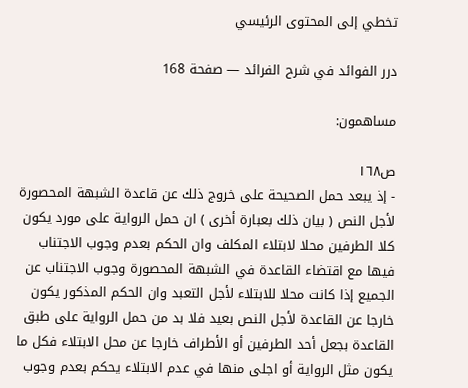تخطي إلى المحتوى الرئيسي

درر الفوائد في شرح الفرائد — صفحة 168

مساهمون:

ص١٦٨
- إذ يبعد حمل الصحيحة على خروج ذلك عن قاعدة الشبهة المحصورة لأجل النص ( بيان ذلك بعبارة أخرى ) ان حمل الرواية على مورد يكون كلا الطرفين محلا لابتلاء المكلف وان الحكم بعدم وجوب الاجتناب فيها مع اقتضاء القاعدة في الشبهة المحصورة وجوب الاجتناب عن الجميع إذا كانت محلا للابتلاء لأجل التعبد وان الحكم المذكور يكون خارجا عن القاعدة لأجل النص بعيد فلا بد من حمل الرواية على طبق القاعدة بجعل أحد الطرفين أو الأطراف خارجا عن محل الابتلاء فكل ما يكون مثل الرواية أو اجلى منها في عدم الابتلاء يحكم بعدم وجوب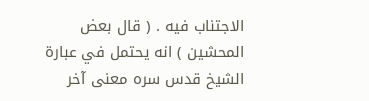الاجتناب فيه . ( قال بعض المحشين ) انه يحتمل في عبارة الشيخ قدس سره معنى آخر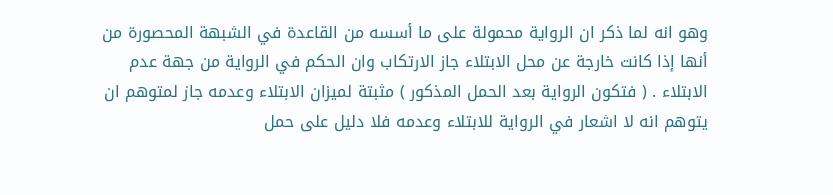وهو انه لما ذكر ان الرواية محمولة على ما أسسه من القاعدة في الشبهة المحصورة من أنها إذا كانت خارجة عن محل الابتلاء جاز الارتكاب وان الحكم في الرواية من جهة عدم الابتلاء . ( فتكون الرواية بعد الحمل المذكور ) مثبتة لميزان الابتلاء وعدمه جاز لمتوهم ان يتوهم انه لا اشعار في الرواية للابتلاء وعدمه فلا دليل على حمل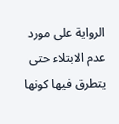الرواية على مورد عدم الابتلاء حتى يتطرق فيها كونها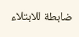ضابطة للابتلاء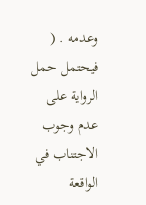وعدمه . ( فيحتمل حمل الرواية على عدم وجوب الاجتناب في الواقعة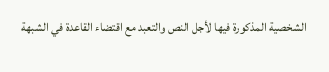الشخصية المذكورة فيها لأجل النص والتعبد مع اقتضاء القاعدة في الشبهة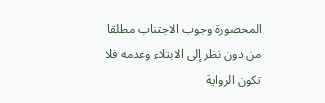المحصورة وجوب الاجتناب مطلقا من دون نظر إلى الابتلاء وعدمه فلا تكون الرواية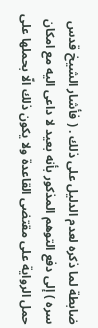ضابطة لما ذكره لعدم الدليل على ذلك . ( فأشار الشيخ قدس سره ) إلى دفع التوهم المذكور بأنه بعيد لا داعى اليه مع امكان حمل الرواية على مقتضى القاعدة ولا يكون ذلك الّا بحملها على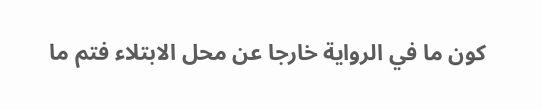كون ما في الرواية خارجا عن محل الابتلاء فتم ما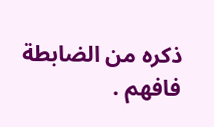ذكره من الضابطة فافهم .